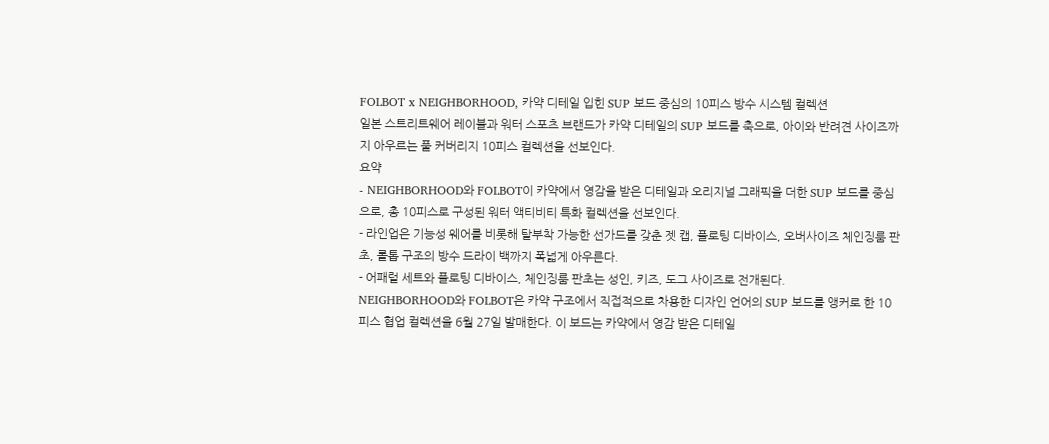FOLBOT x NEIGHBORHOOD, 카약 디테일 입힌 SUP 보드 중심의 10피스 방수 시스템 컬렉션
일본 스트리트웨어 레이블과 워터 스포츠 브랜드가 카약 디테일의 SUP 보드를 축으로, 아이와 반려견 사이즈까지 아우르는 풀 커버리지 10피스 컬렉션을 선보인다.
요약
- NEIGHBORHOOD와 FOLBOT이 카약에서 영감을 받은 디테일과 오리지널 그래픽을 더한 SUP 보드를 중심으로, 총 10피스로 구성된 워터 액티비티 특화 컬렉션을 선보인다.
- 라인업은 기능성 웨어를 비롯해 탈부착 가능한 선가드를 갖춘 젯 캡, 플로팅 디바이스, 오버사이즈 체인징룸 판초, 롤톱 구조의 방수 드라이 백까지 폭넓게 아우른다.
- 어패럴 세트와 플로팅 디바이스, 체인징룸 판초는 성인, 키즈, 도그 사이즈로 전개된다.
NEIGHBORHOOD와 FOLBOT은 카약 구조에서 직접적으로 차용한 디자인 언어의 SUP 보드를 앵커로 한 10피스 협업 컬렉션을 6월 27일 발매한다. 이 보드는 카약에서 영감 받은 디테일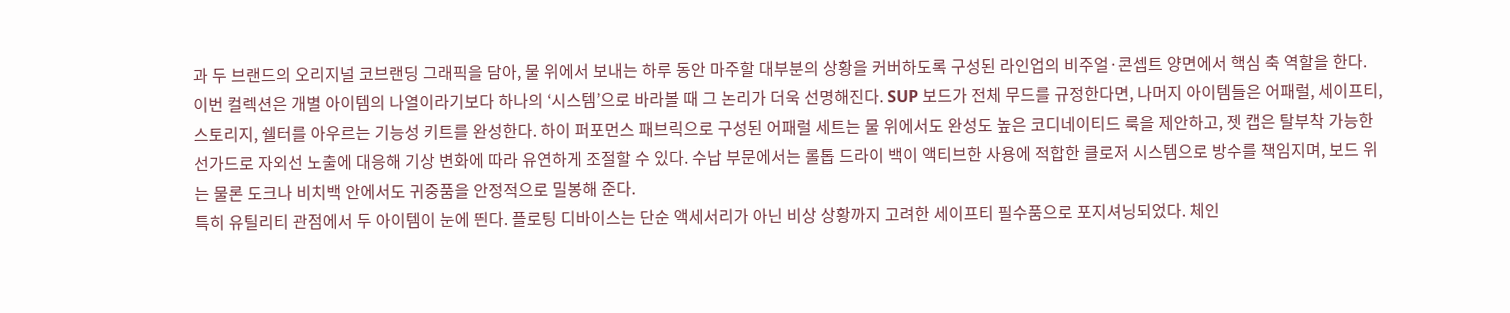과 두 브랜드의 오리지널 코브랜딩 그래픽을 담아, 물 위에서 보내는 하루 동안 마주할 대부분의 상황을 커버하도록 구성된 라인업의 비주얼·콘셉트 양면에서 핵심 축 역할을 한다.
이번 컬렉션은 개별 아이템의 나열이라기보다 하나의 ‘시스템’으로 바라볼 때 그 논리가 더욱 선명해진다. SUP 보드가 전체 무드를 규정한다면, 나머지 아이템들은 어패럴, 세이프티, 스토리지, 쉘터를 아우르는 기능성 키트를 완성한다. 하이 퍼포먼스 패브릭으로 구성된 어패럴 세트는 물 위에서도 완성도 높은 코디네이티드 룩을 제안하고, 젯 캡은 탈부착 가능한 선가드로 자외선 노출에 대응해 기상 변화에 따라 유연하게 조절할 수 있다. 수납 부문에서는 롤톱 드라이 백이 액티브한 사용에 적합한 클로저 시스템으로 방수를 책임지며, 보드 위는 물론 도크나 비치백 안에서도 귀중품을 안정적으로 밀봉해 준다.
특히 유틸리티 관점에서 두 아이템이 눈에 띈다. 플로팅 디바이스는 단순 액세서리가 아닌 비상 상황까지 고려한 세이프티 필수품으로 포지셔닝되었다. 체인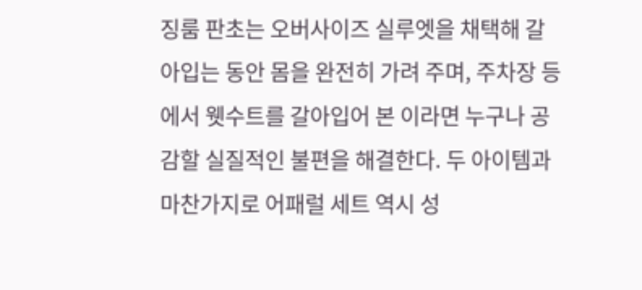징룸 판초는 오버사이즈 실루엣을 채택해 갈아입는 동안 몸을 완전히 가려 주며, 주차장 등에서 웻수트를 갈아입어 본 이라면 누구나 공감할 실질적인 불편을 해결한다. 두 아이템과 마찬가지로 어패럴 세트 역시 성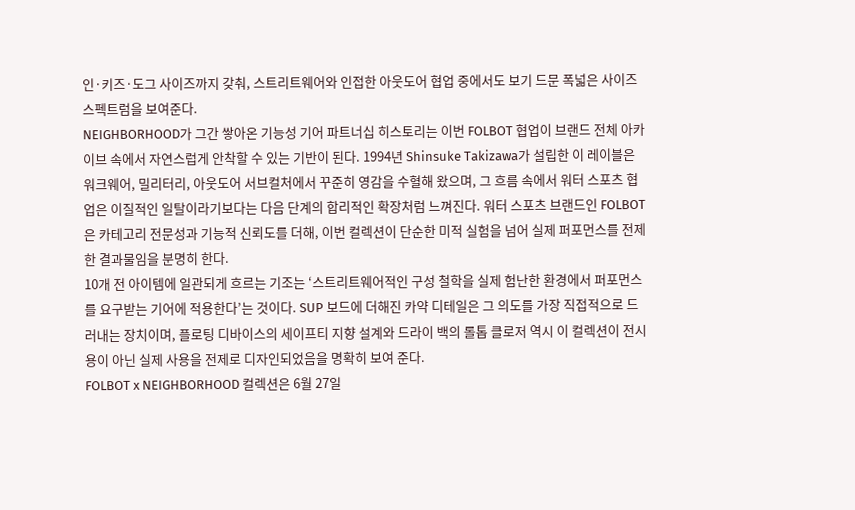인·키즈·도그 사이즈까지 갖춰, 스트리트웨어와 인접한 아웃도어 협업 중에서도 보기 드문 폭넓은 사이즈 스펙트럼을 보여준다.
NEIGHBORHOOD가 그간 쌓아온 기능성 기어 파트너십 히스토리는 이번 FOLBOT 협업이 브랜드 전체 아카이브 속에서 자연스럽게 안착할 수 있는 기반이 된다. 1994년 Shinsuke Takizawa가 설립한 이 레이블은 워크웨어, 밀리터리, 아웃도어 서브컬처에서 꾸준히 영감을 수혈해 왔으며, 그 흐름 속에서 워터 스포츠 협업은 이질적인 일탈이라기보다는 다음 단계의 합리적인 확장처럼 느껴진다. 워터 스포츠 브랜드인 FOLBOT은 카테고리 전문성과 기능적 신뢰도를 더해, 이번 컬렉션이 단순한 미적 실험을 넘어 실제 퍼포먼스를 전제한 결과물임을 분명히 한다.
10개 전 아이템에 일관되게 흐르는 기조는 ‘스트리트웨어적인 구성 철학을 실제 험난한 환경에서 퍼포먼스를 요구받는 기어에 적용한다’는 것이다. SUP 보드에 더해진 카약 디테일은 그 의도를 가장 직접적으로 드러내는 장치이며, 플로팅 디바이스의 세이프티 지향 설계와 드라이 백의 롤톱 클로저 역시 이 컬렉션이 전시용이 아닌 실제 사용을 전제로 디자인되었음을 명확히 보여 준다.
FOLBOT x NEIGHBORHOOD 컬렉션은 6월 27일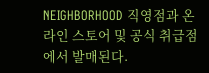NEIGHBORHOOD 직영점과 온라인 스토어 및 공식 취급점에서 발매된다.